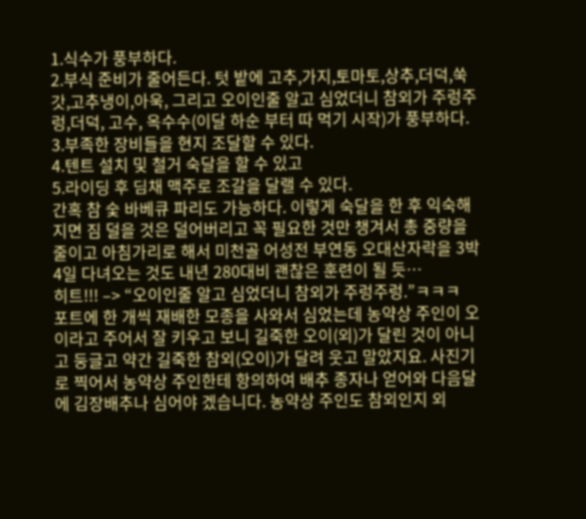1.식수가 풍부하다.
2.부식 준비가 줄어든다. 텃 밭에 고추,가지,토마토,상추,더덕,쑥갓,고추냉이,아욱, 그리고 오이인줄 알고 심었더니 참외가 주렁주렁,더덕, 고수, 옥수수(이달 하순 부터 따 먹기 시작)가 풍부하다.
3.부족한 장비들을 현지 조달할 수 있다.
4.텐트 설치 및 철거 숙달을 할 수 있고
5.라이딩 후 딤채 맥주로 조갈을 달랠 수 있다.
간혹 참 숯 바베큐 파리도 가능하다. 이렇게 숙달을 한 후 익숙해지면 짐 덜을 것은 덜어버리고 꼭 필요한 것만 챙겨서 총 중량을 줄이고 아침가리로 해서 미천골 어성전 부연동 오대산자락을 3박 4일 다녀오는 것도 내년 280대비 괜찮은 훈련이 될 듯…
히트!!! –> “오이인줄 알고 심었더니 참외가 주렁주렁.”ㅋㅋㅋ
포트에 한 개씩 재배한 모종을 사와서 심었는데 농약상 주인이 오이라고 주어서 잘 키우고 보니 길죽한 오이(외)가 달린 것이 아니고 둥글고 약간 길죽한 참외(오이)가 달려 웃고 말았지요. 사진기로 찍어서 농약상 주인한테 항의하여 배추 종자나 얻어와 다음달에 김장배추나 심어야 겠습니다. 농약상 주인도 참외인지 외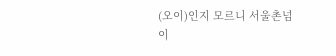(오이)인지 모르니 서울촌넘이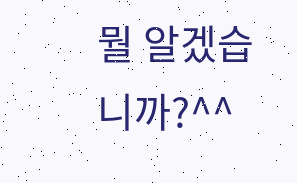뭘 알겠습니까?^^